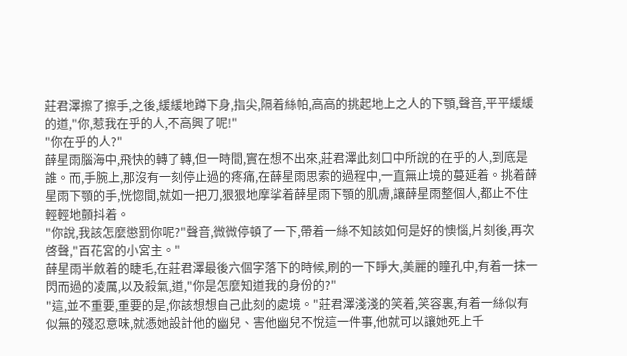莊君澤擦了擦手,之後,緩緩地蹲下身,指尖,隔着絲帕,高高的挑起地上之人的下顎,聲音,平平緩緩的道,"你,惹我在乎的人,不高興了呢!"
"你在乎的人?"
薛星雨腦海中,飛快的轉了轉,但一時間,實在想不出來,莊君澤此刻口中所說的在乎的人,到底是誰。而,手腕上,那沒有一刻停止過的疼痛,在薛星雨思索的過程中,一直無止境的蔓延着。挑着薛星雨下顎的手,恍惚間,就如一把刀,狠狠地摩挲着薛星雨下顎的肌膚,讓薛星雨整個人,都止不住輕輕地顫抖着。
"你說,我該怎麼懲罰你呢?"聲音,微微停頓了一下,帶着一絲不知該如何是好的懊惱,片刻後,再次啓聲,"百花宮的小宮主。"
薛星雨半斂着的睫毛,在莊君澤最後六個字落下的時候,刷的一下睜大,美麗的瞳孔中,有着一抹一閃而過的凌厲,以及殺氣,道,"你是怎麼知道我的身份的?"
"這,並不重要,重要的是,你該想想自己此刻的處境。"莊君澤淺淺的笑着,笑容裏,有着一絲似有似無的殘忍意味,就憑她設計他的幽兒、害他幽兒不悅這一件事,他就可以讓她死上千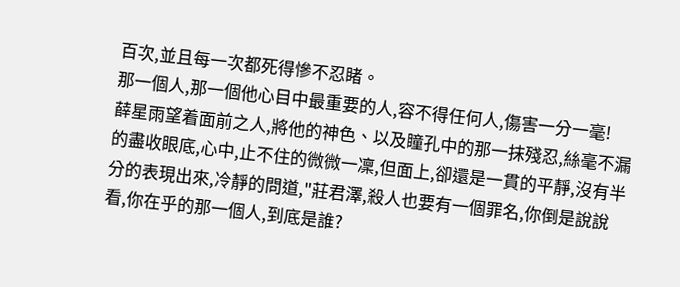百次,並且每一次都死得慘不忍睹。
那一個人,那一個他心目中最重要的人,容不得任何人,傷害一分一毫!
薛星雨望着面前之人,將他的神色、以及瞳孔中的那一抹殘忍,絲毫不漏的盡收眼底,心中,止不住的微微一凜,但面上,卻還是一貫的平靜,沒有半分的表現出來,冷靜的問道,"莊君澤,殺人也要有一個罪名,你倒是說說看,你在乎的那一個人,到底是誰?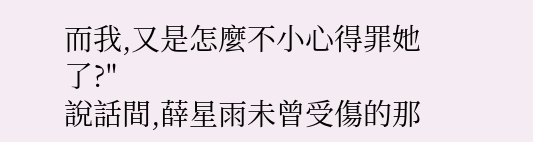而我,又是怎麼不小心得罪她了?"
說話間,薛星雨未曾受傷的那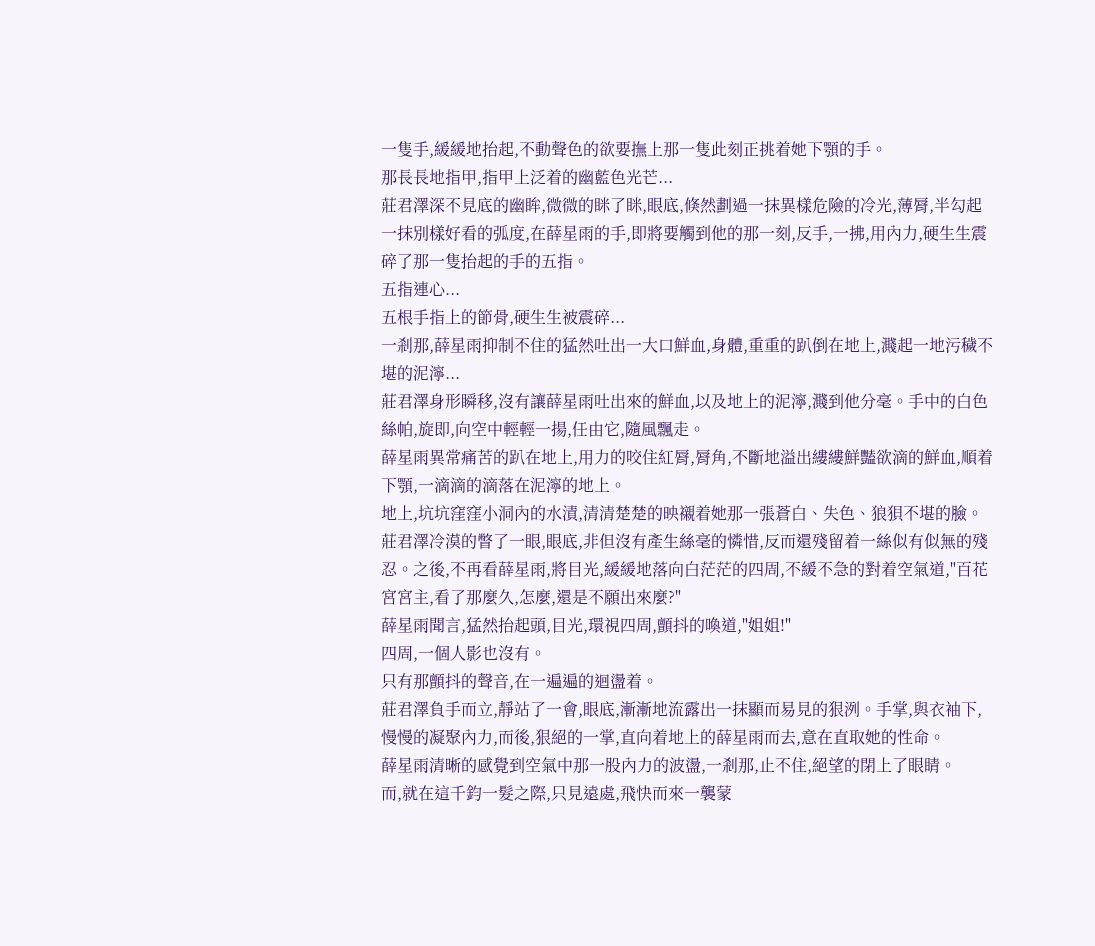一隻手,緩緩地抬起,不動聲色的欲要撫上那一隻此刻正挑着她下顎的手。
那長長地指甲,指甲上泛着的幽藍色光芒...
莊君澤深不見底的幽眸,微微的眯了眯,眼底,倏然劃過一抹異樣危險的冷光,薄脣,半勾起一抹別樣好看的弧度,在薛星雨的手,即將要觸到他的那一刻,反手,一拂,用內力,硬生生震碎了那一隻抬起的手的五指。
五指連心...
五根手指上的節骨,硬生生被震碎...
一剎那,薛星雨抑制不住的猛然吐出一大口鮮血,身體,重重的趴倒在地上,濺起一地污穢不堪的泥濘...
莊君澤身形瞬移,沒有讓薛星雨吐出來的鮮血,以及地上的泥濘,濺到他分毫。手中的白色絲帕,旋即,向空中輕輕一揚,任由它,隨風飄走。
薛星雨異常痛苦的趴在地上,用力的咬住紅脣,脣角,不斷地溢出縷縷鮮豔欲滴的鮮血,順着下顎,一滴滴的滴落在泥濘的地上。
地上,坑坑窪窪小洞內的水漬,清清楚楚的映襯着她那一張蒼白、失色、狼狽不堪的臉。
莊君澤冷漠的瞥了一眼,眼底,非但沒有產生絲毫的憐惜,反而還殘留着一絲似有似無的殘忍。之後,不再看薛星雨,將目光,緩緩地落向白茫茫的四周,不緩不急的對着空氣道,"百花宮宮主,看了那麼久,怎麼,還是不願出來麼?"
薛星雨聞言,猛然抬起頭,目光,環視四周,顫抖的喚道,"姐姐!"
四周,一個人影也沒有。
只有那顫抖的聲音,在一遍遍的迴盪着。
莊君澤負手而立,靜站了一會,眼底,漸漸地流露出一抹顯而易見的狠洌。手掌,與衣袖下,慢慢的凝聚內力,而後,狠絕的一掌,直向着地上的薛星雨而去,意在直取她的性命。
薛星雨清晰的感覺到空氣中那一股內力的波盪,一剎那,止不住,絕望的閉上了眼睛。
而,就在這千鈞一髮之際,只見遠處,飛快而來一襲蒙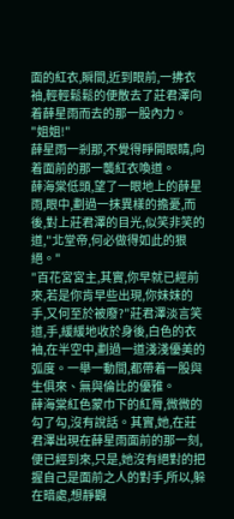面的紅衣,瞬間,近到眼前,一拂衣袖,輕輕鬆鬆的便散去了莊君澤向着薛星雨而去的那一股內力。
"姐姐!"
薛星雨一剎那,不覺得睜開眼睛,向着面前的那一襲紅衣喚道。
薛海棠低頭,望了一眼地上的薛星雨,眼中,劃過一抹異樣的擔憂,而後,對上莊君澤的目光,似笑非笑的道,"北堂帝,何必做得如此的狠絕。"
"百花宮宮主,其實,你早就已經前來,若是你肯早些出現,你妹妹的手,又何至於被廢?"莊君澤淡言笑道,手,緩緩地收於身後,白色的衣袖,在半空中,劃過一道淺淺優美的弧度。一舉一動間,都帶着一股與生俱來、無與倫比的優雅。
薛海棠紅色蒙巾下的紅脣,微微的勾了勾,沒有說話。其實,她,在莊君澤出現在薛星雨面前的那一刻,便已經到來,只是,她沒有絕對的把握自己是面前之人的對手,所以,躲在暗處,想靜觀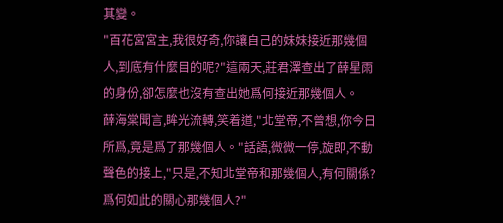其變。
"百花宮宮主,我很好奇,你讓自己的妹妹接近那幾個人,到底有什麼目的呢?"這兩天,莊君澤查出了薛星雨的身份,卻怎麼也沒有查出她爲何接近那幾個人。
薛海棠聞言,眸光流轉,笑着道,"北堂帝,不曾想,你今日所爲,竟是爲了那幾個人。"話語,微微一停,旋即,不動聲色的接上,"只是,不知北堂帝和那幾個人,有何關係?爲何如此的關心那幾個人?"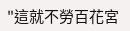"這就不勞百花宮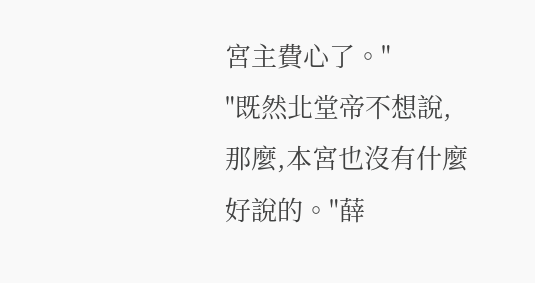宮主費心了。"
"既然北堂帝不想說,那麼,本宮也沒有什麼好說的。"薛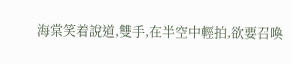海棠笑着說道,雙手,在半空中輕拍,欲要召喚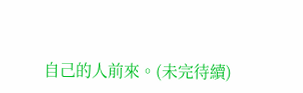自己的人前來。(未完待續)